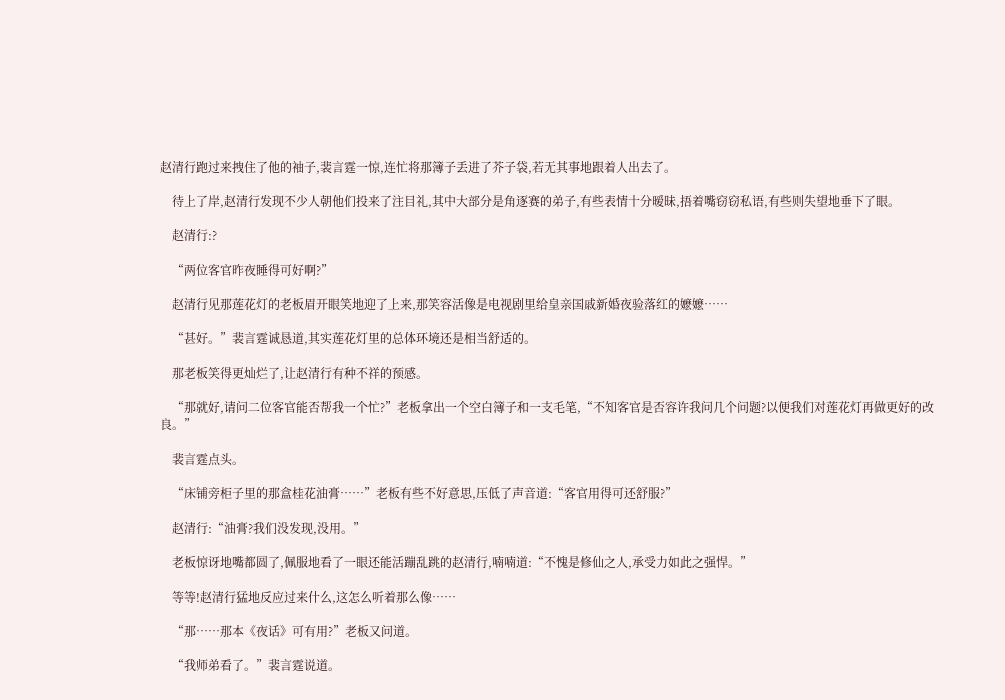赵清行跑过来拽住了他的袖子,裴言霆一惊,连忙将那簿子丢进了芥子袋,若无其事地跟着人出去了。

    待上了岸,赵清行发现不少人朝他们投来了注目礼,其中大部分是角逐赛的弟子,有些表情十分暧昧,捂着嘴窃窃私语,有些则失望地垂下了眼。

    赵清行:?

    “两位客官昨夜睡得可好啊?”

    赵清行见那莲花灯的老板眉开眼笑地迎了上来,那笑容活像是电视剧里给皇亲国戚新婚夜验落红的嬷嬷……

    “甚好。”裴言霆诚恳道,其实莲花灯里的总体环境还是相当舒适的。

    那老板笑得更灿烂了,让赵清行有种不祥的预感。

    “那就好,请问二位客官能否帮我一个忙?”老板拿出一个空白簿子和一支毛笔,“不知客官是否容许我问几个问题?以便我们对莲花灯再做更好的改良。”

    裴言霆点头。

    “床铺旁柜子里的那盒桂花油膏……”老板有些不好意思,压低了声音道:“客官用得可还舒服?”

    赵清行:“油膏?我们没发现,没用。”

    老板惊讶地嘴都圆了,佩服地看了一眼还能活蹦乱跳的赵清行,喃喃道:“不愧是修仙之人,承受力如此之强悍。”

    等等!赵清行猛地反应过来什么,这怎么听着那么像……

    “那……那本《夜话》可有用?”老板又问道。

    “我师弟看了。”裴言霆说道。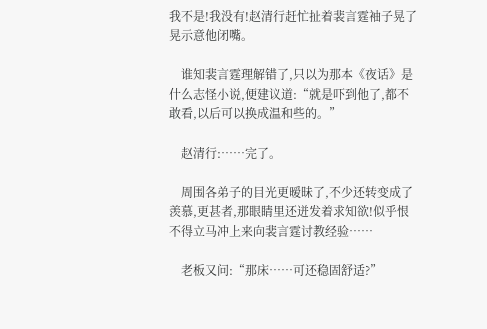我不是!我没有!赵清行赶忙扯着裴言霆袖子晃了晃示意他闭嘴。

    谁知裴言霆理解错了,只以为那本《夜话》是什么志怪小说,便建议道:“就是吓到他了,都不敢看,以后可以换成温和些的。”

    赵清行:……完了。

    周围各弟子的目光更暧昧了,不少还转变成了羡慕,更甚者,那眼睛里还迸发着求知欲!似乎恨不得立马冲上来向裴言霆讨教经验……

    老板又问:“那床……可还稳固舒适?”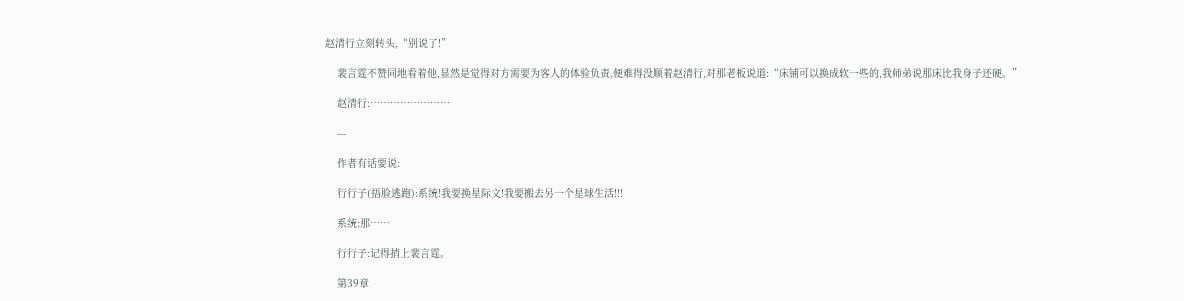赵清行立刻转头,“别说了!”

    裴言霆不赞同地看着他,显然是觉得对方需要为客人的体验负责,便难得没顺着赵清行,对那老板说道:“床铺可以换成软一些的,我师弟说那床比我身子还硬。”

    赵清行:……………………

    ---

    作者有话要说:

    行行子(捂脸逃跑):系统!我要换星际文!我要搬去另一个星球生活!!!

    系统:那……

    行行子:记得捎上裴言霆。

    第39章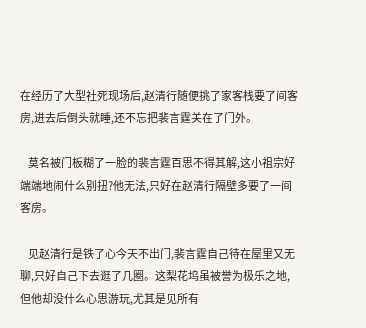在经历了大型社死现场后,赵清行随便挑了家客栈要了间客房,进去后倒头就睡,还不忘把裴言霆关在了门外。

    莫名被门板糊了一脸的裴言霆百思不得其解,这小祖宗好端端地闹什么别扭?他无法,只好在赵清行隔壁多要了一间客房。

    见赵清行是铁了心今天不出门,裴言霆自己待在屋里又无聊,只好自己下去逛了几圈。这梨花坞虽被誉为极乐之地,但他却没什么心思游玩,尤其是见所有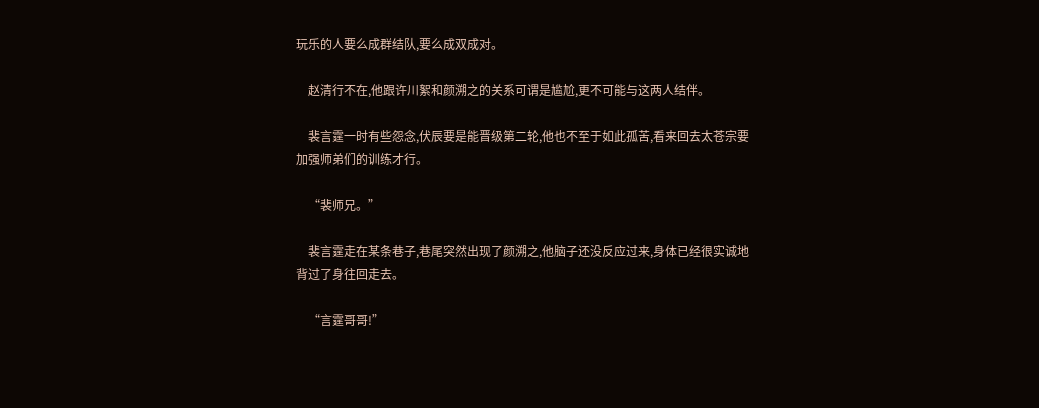玩乐的人要么成群结队,要么成双成对。

    赵清行不在,他跟许川絮和颜溯之的关系可谓是尴尬,更不可能与这两人结伴。

    裴言霆一时有些怨念,伏辰要是能晋级第二轮,他也不至于如此孤苦,看来回去太苍宗要加强师弟们的训练才行。

    “裴师兄。”

    裴言霆走在某条巷子,巷尾突然出现了颜溯之,他脑子还没反应过来,身体已经很实诚地背过了身往回走去。

    “言霆哥哥!”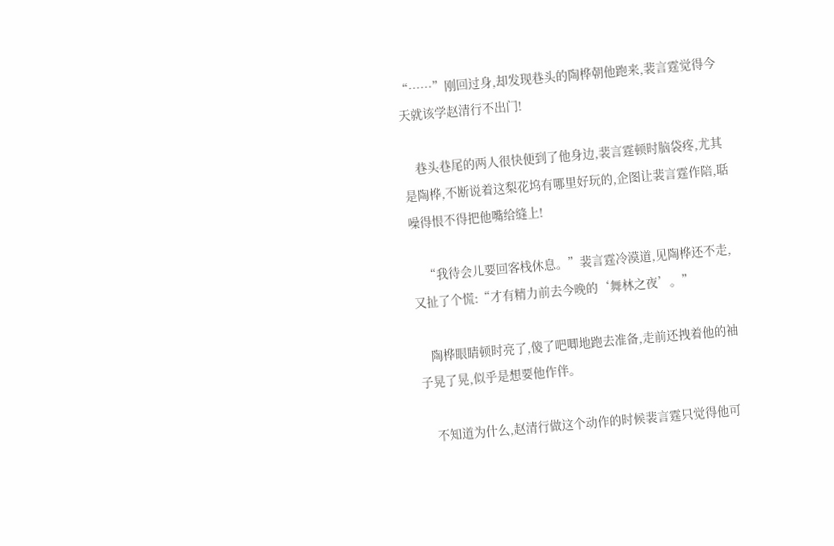“……”刚回过身,却发现巷头的陶桦朝他跑来,裴言霆觉得今天就该学赵清行不出门!

    巷头巷尾的两人很快便到了他身边,裴言霆顿时脑袋疼,尤其是陶桦,不断说着这梨花坞有哪里好玩的,企图让裴言霆作陪,聒噪得恨不得把他嘴给缝上!

    “我待会儿要回客栈休息。”裴言霆冷漠道,见陶桦还不走,又扯了个慌:“才有精力前去今晚的‘舞林之夜’。”

    陶桦眼睛顿时亮了,傻了吧唧地跑去准备,走前还拽着他的袖子晃了晃,似乎是想要他作伴。

    不知道为什么,赵清行做这个动作的时候裴言霆只觉得他可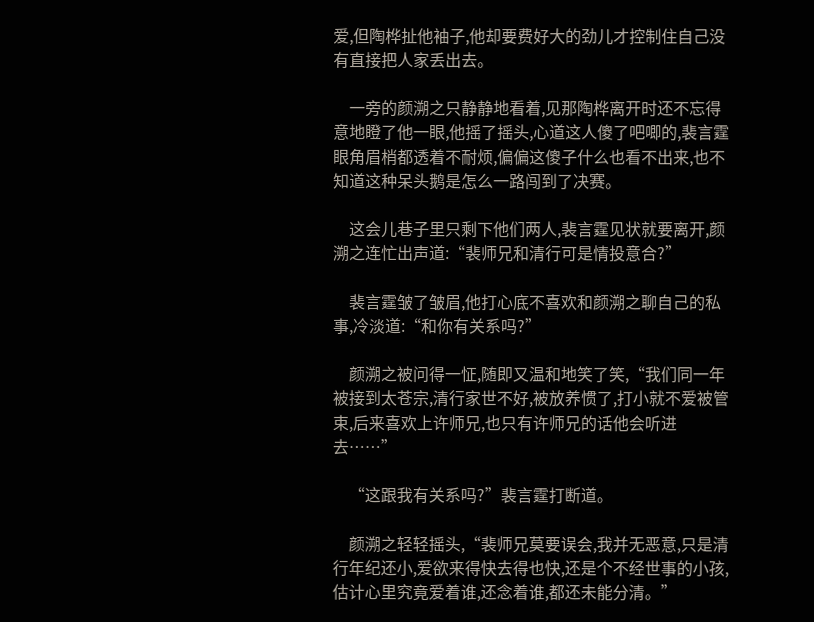爱,但陶桦扯他袖子,他却要费好大的劲儿才控制住自己没有直接把人家丢出去。

    一旁的颜溯之只静静地看着,见那陶桦离开时还不忘得意地瞪了他一眼,他摇了摇头,心道这人傻了吧唧的,裴言霆眼角眉梢都透着不耐烦,偏偏这傻子什么也看不出来,也不知道这种呆头鹅是怎么一路闯到了决赛。

    这会儿巷子里只剩下他们两人,裴言霆见状就要离开,颜溯之连忙出声道:“裴师兄和清行可是情投意合?”

    裴言霆皱了皱眉,他打心底不喜欢和颜溯之聊自己的私事,冷淡道:“和你有关系吗?”

    颜溯之被问得一怔,随即又温和地笑了笑,“我们同一年被接到太苍宗,清行家世不好,被放养惯了,打小就不爱被管束,后来喜欢上许师兄,也只有许师兄的话他会听进去……”

    “这跟我有关系吗?”裴言霆打断道。

    颜溯之轻轻摇头,“裴师兄莫要误会,我并无恶意,只是清行年纪还小,爱欲来得快去得也快,还是个不经世事的小孩,估计心里究竟爱着谁,还念着谁,都还未能分清。”